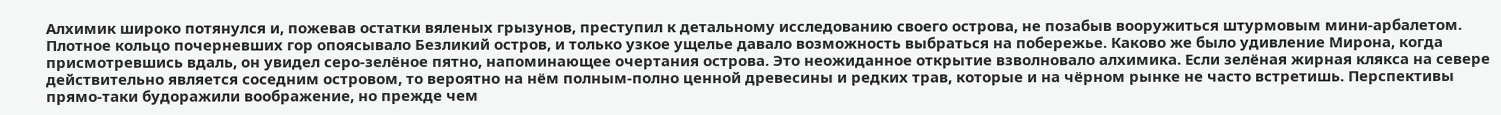Алхимик широко потянулся и, пожевав остатки вяленых грызунов, преступил к детальному исследованию своего острова, не позабыв вооружиться штурмовым мини-арбалетом.
Плотное кольцо почерневших гор опоясывало Безликий остров, и только узкое ущелье давало возможность выбраться на побережье. Каково же было удивление Мирона, когда присмотревшись вдаль, он увидел серо-зелёное пятно, напоминающее очертания острова. Это неожиданное открытие взволновало алхимика. Если зелёная жирная клякса на севере действительно является соседним островом, то вероятно на нём полным-полно ценной древесины и редких трав, которые и на чёрном рынке не часто встретишь. Перспективы прямо-таки будоражили воображение, но прежде чем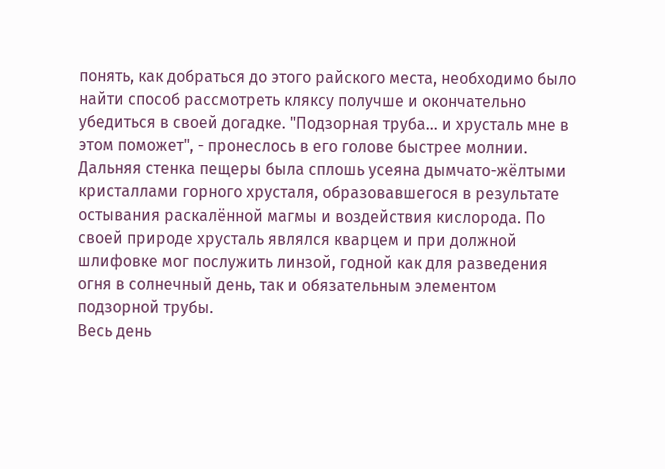понять, как добраться до этого райского места, необходимо было найти способ рассмотреть кляксу получше и окончательно убедиться в своей догадке. "Подзорная труба... и хрусталь мне в этом поможет", - пронеслось в его голове быстрее молнии. Дальняя стенка пещеры была сплошь усеяна дымчато-жёлтыми кристаллами горного хрусталя, образовавшегося в результате остывания раскалённой магмы и воздействия кислорода. По своей природе хрусталь являлся кварцем и при должной шлифовке мог послужить линзой, годной как для разведения огня в солнечный день, так и обязательным элементом подзорной трубы.
Весь день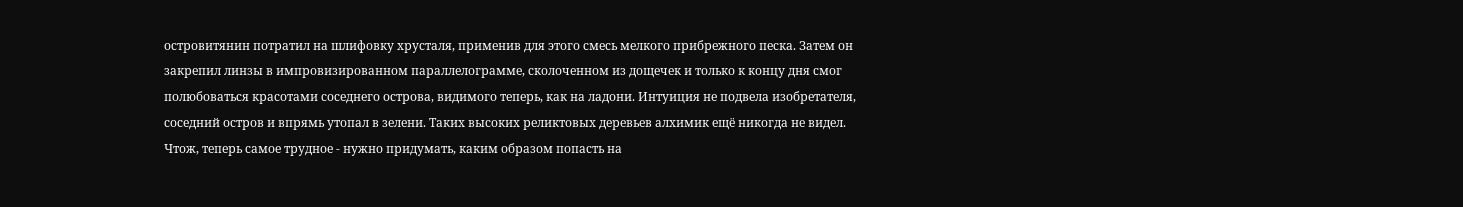островитянин потратил на шлифовку хрусталя, применив для этого смесь мелкого прибрежного песка. Затем он закрепил линзы в импровизированном параллелограмме, сколоченном из дощечек и только к концу дня смог полюбоваться красотами соседнего острова, видимого теперь, как на ладони. Интуиция не подвела изобретателя, соседний остров и впрямь утопал в зелени. Таких высоких реликтовых деревьев алхимик ещё никогда не видел.
Чтож, теперь самое трудное - нужно придумать, каким образом попасть на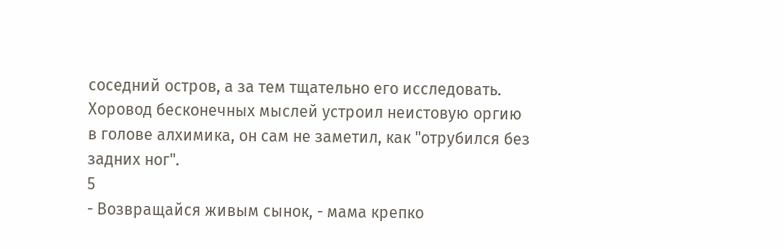соседний остров, а за тем тщательно его исследовать. Хоровод бесконечных мыслей устроил неистовую оргию в голове алхимика, он сам не заметил, как "отрубился без задних ног".
5
- Возвращайся живым сынок, - мама крепко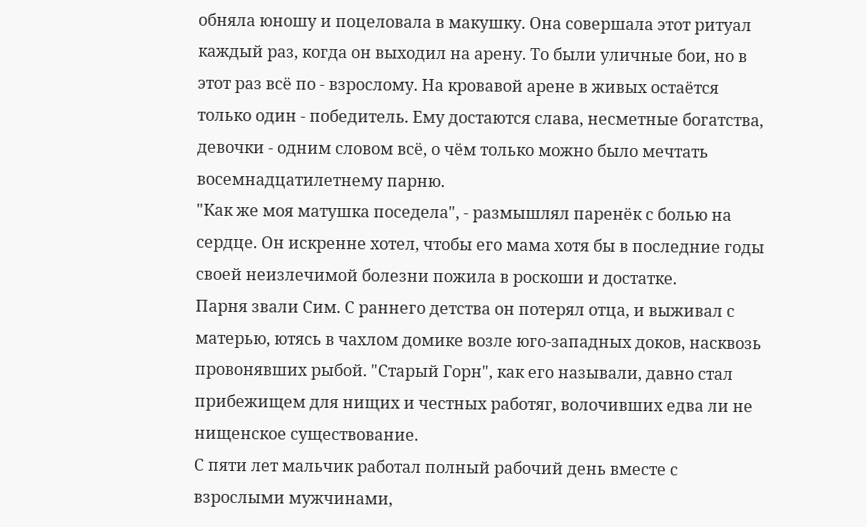обняла юношу и поцеловала в макушку. Она совершала этот ритуал каждый раз, когда он выходил на арену. То были уличные бои, но в этот раз всё по - взрослому. На кровавой арене в живых остаётся только один - победитель. Ему достаются слава, несметные богатства, девочки - одним словом всё, о чём только можно было мечтать восемнадцатилетнему парню.
"Как же моя матушка поседела", - размышлял паренёк с болью на сердце. Он искренне хотел, чтобы его мама хотя бы в последние годы своей неизлечимой болезни пожила в роскоши и достатке.
Парня звали Сим. С раннего детства он потерял отца, и выживал с матерью, ютясь в чахлом домике возле юго-западных доков, насквозь провонявших рыбой. "Старый Горн", как его называли, давно стал прибежищем для нищих и честных работяг, волочивших едва ли не нищенское существование.
С пяти лет мальчик работал полный рабочий день вместе с взрослыми мужчинами,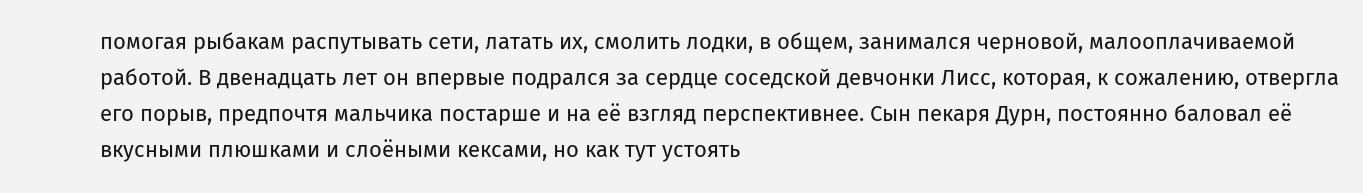помогая рыбакам распутывать сети, латать их, смолить лодки, в общем, занимался черновой, малооплачиваемой работой. В двенадцать лет он впервые подрался за сердце соседской девчонки Лисс, которая, к сожалению, отвергла его порыв, предпочтя мальчика постарше и на её взгляд перспективнее. Сын пекаря Дурн, постоянно баловал её вкусными плюшками и слоёными кексами, но как тут устоять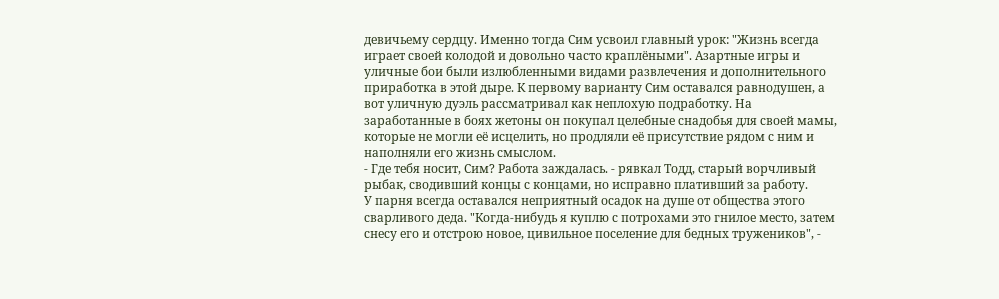девичьему сердцу. Именно тогда Сим усвоил главный урок: "Жизнь всегда играет своей колодой и довольно часто краплёными". Азартные игры и уличные бои были излюбленными видами развлечения и дополнительного приработка в этой дыре. К первому варианту Сим оставался равнодушен, а вот уличную дуэль рассматривал как неплохую подработку. На заработанные в боях жетоны он покупал целебные снадобья для своей мамы, которые не могли её исцелить, но продляли её присутствие рядом с ним и наполняли его жизнь смыслом.
- Где тебя носит, Сим? Работа заждалась. - рявкал Тодд, старый ворчливый рыбак, сводивший концы с концами, но исправно плативший за работу.
У парня всегда оставался неприятный осадок на душе от общества этого сварливого деда. "Когда-нибудь я куплю с потрохами это гнилое место, затем снесу его и отстрою новое, цивильное поселение для бедных тружеников", -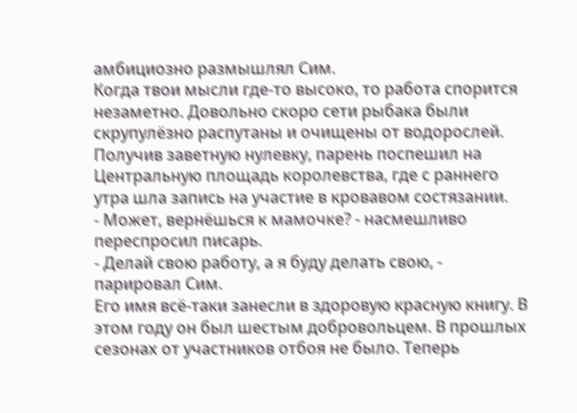амбициозно размышлял Сим.
Когда твои мысли где-то высоко, то работа спорится незаметно. Довольно скоро сети рыбака были скрупулёзно распутаны и очищены от водорослей. Получив заветную нулевку, парень поспешил на Центральную площадь королевства, где с раннего утра шла запись на участие в кровавом состязании.
- Может, вернёшься к мамочке? - насмешливо переспросил писарь.
- Делай свою работу, а я буду делать свою, - парировал Сим.
Его имя всё-таки занесли в здоровую красную книгу. В этом году он был шестым добровольцем. В прошлых сезонах от участников отбоя не было. Теперь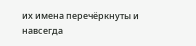их имена перечёркнуты и навсегда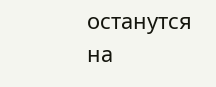останутся на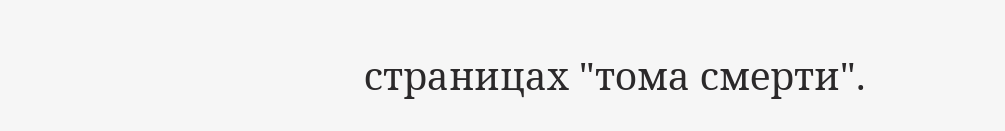страницах "тома смерти".